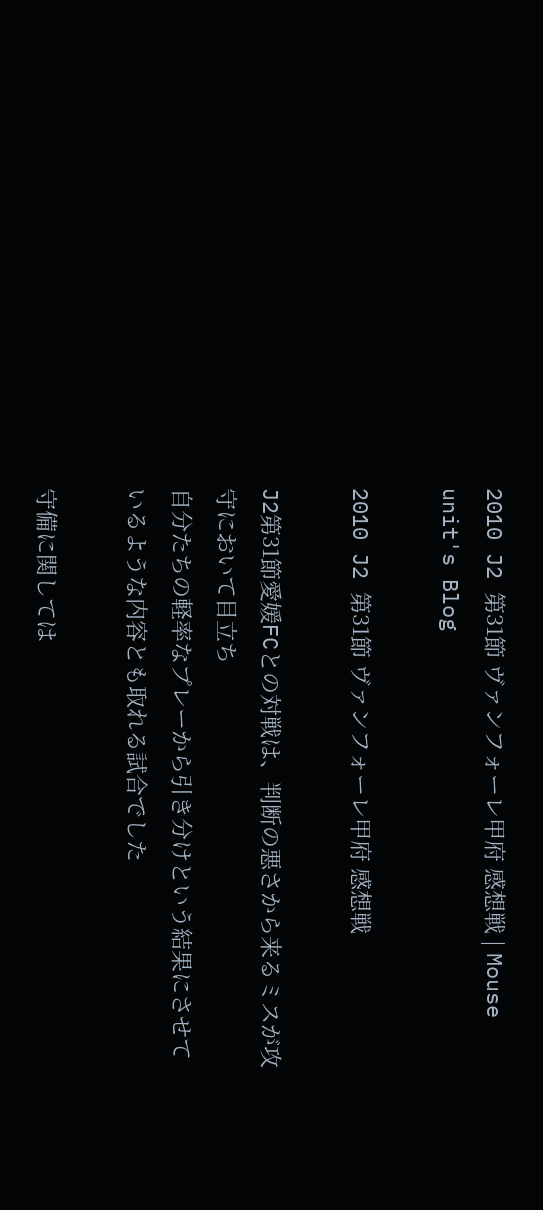2010 J2 第31節 ヴァンフォーレ甲府 感想戦 | Mouse unit's Blog

2010 J2 第31節 ヴァンフォーレ甲府 感想戦

J2第31節愛媛FCとの対戦は、判断の悪さから来るミスが攻守において目立ち
自分たちの軽率なプレーから引き分けという結果にさせているような内容とも取れる試合でした

守備に関しては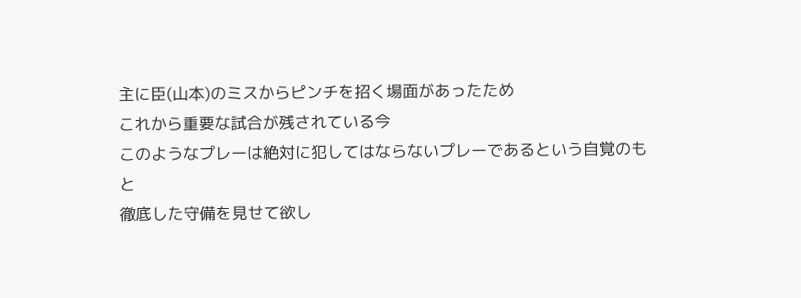主に臣(山本)のミスからピンチを招く場面があったため
これから重要な試合が残されている今
このようなプレーは絶対に犯してはならないプレーであるという自覚のもと
徹底した守備を見せて欲し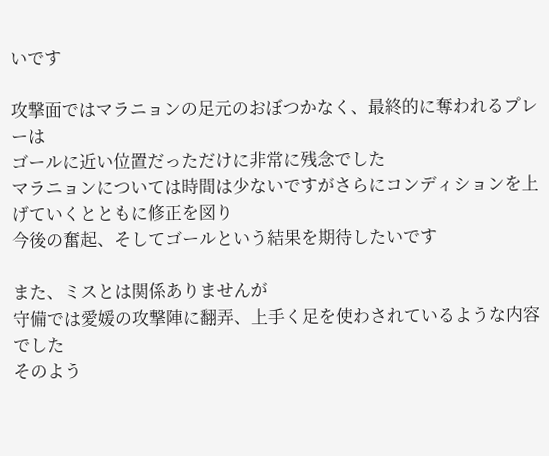いです

攻撃面ではマラニョンの足元のおぼつかなく、最終的に奪われるプレーは
ゴールに近い位置だっただけに非常に残念でした
マラニョンについては時間は少ないですがさらにコンディションを上げていくとともに修正を図り
今後の奮起、そしてゴールという結果を期待したいです

また、ミスとは関係ありませんが
守備では愛媛の攻撃陣に翻弄、上手く足を使わされているような内容でした
そのよう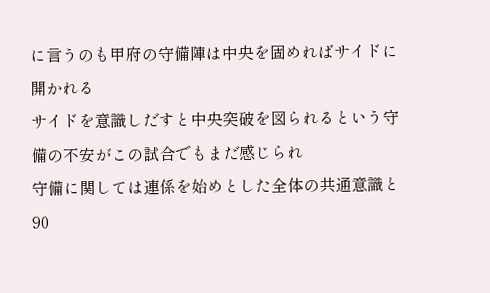に言うのも甲府の守備陣は中央を固めればサイドに開かれる
サイドを意識しだすと中央突破を図られるという守備の不安がこの試合でもまだ感じられ
守備に関しては連係を始めとした全体の共通意識と90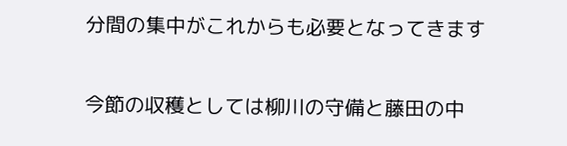分間の集中がこれからも必要となってきます

今節の収穫としては柳川の守備と藤田の中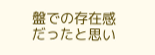盤での存在感だったと思い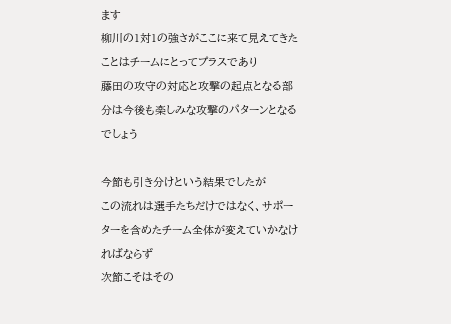ます
柳川の1対1の強さがここに来て見えてきたことはチームにとってプラスであり
藤田の攻守の対応と攻撃の起点となる部分は今後も楽しみな攻撃のパターンとなるでしょう

今節も引き分けという結果でしたが
この流れは選手たちだけではなく、サポーターを含めたチーム全体が変えていかなければならず
次節こそはその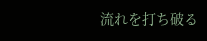流れを打ち破る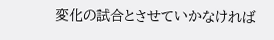変化の試合とさせていかなければ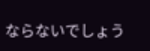ならないでしょう